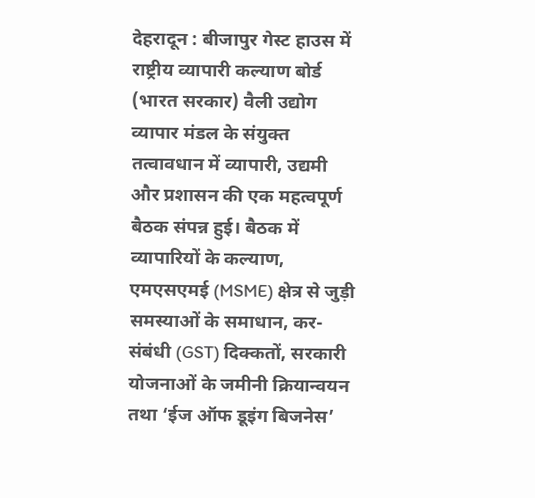देहरादून : बीजापुर गेस्ट हाउस में राष्ट्रीय व्यापारी कल्याण बोर्ड (भारत सरकार) वैली उद्योग व्यापार मंडल के संयुक्त तत्वावधान में व्यापारी, उद्यमी और प्रशासन की एक महत्वपूर्ण बैठक संपन्न हुई। बैठक में व्यापारियों के कल्याण, एमएसएमई (MSME) क्षेत्र से जुड़ी समस्याओं के समाधान, कर-संबंधी (GST) दिक्कतों, सरकारी योजनाओं के जमीनी क्रियान्वयन तथा ‘ईज ऑफ डूइंग बिजनेस’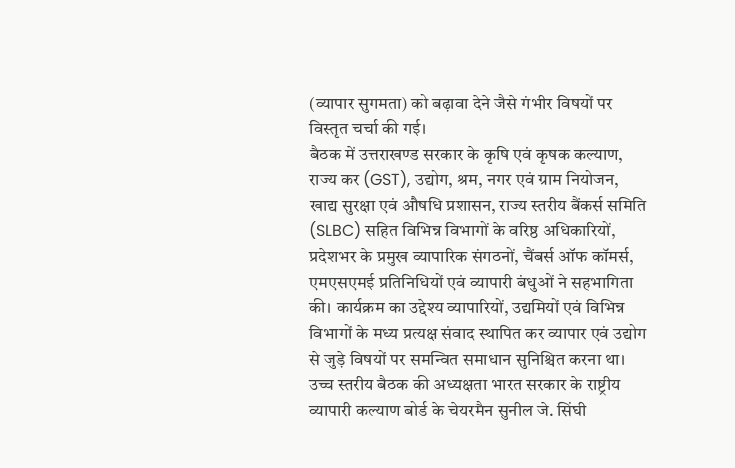(व्यापार सुगमता) को बढ़ावा देने जैसे गंभीर विषयों पर विस्तृत चर्चा की गई।
बैठक में उत्तराखण्ड सरकार के कृषि एवं कृषक कल्याण, राज्य कर (GST), उद्योग, श्रम, नगर एवं ग्राम नियोजन, खाद्य सुरक्षा एवं औषधि प्रशासन, राज्य स्तरीय बैंकर्स समिति (SLBC) सहित विभिन्न विभागों के वरिष्ठ अधिकारियों, प्रदेशभर के प्रमुख व्यापारिक संगठनों, चैंबर्स ऑफ कॉमर्स, एमएसएमई प्रतिनिधियों एवं व्यापारी बंधुओं ने सहभागिता की। कार्यक्रम का उद्देश्य व्यापारियों, उद्यमियों एवं विभिन्न विभागों के मध्य प्रत्यक्ष संवाद स्थापित कर व्यापार एवं उद्योग से जुड़े विषयों पर समन्वित समाधान सुनिश्चित करना था।
उच्च स्तरीय बैठक की अध्यक्षता भारत सरकार के राष्ट्रीय व्यापारी कल्याण बोर्ड के चेयरमैन सुनील जे. सिंघी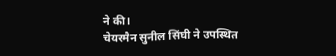ने की।
चेयरमैन सुनील सिंघी ने उपस्थित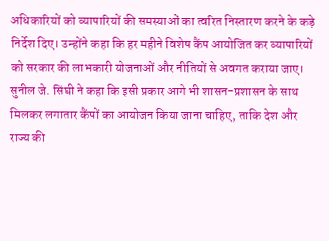अधिकारियों को व्यापारियों की समस्याओं का त्वरित निस्तारण करने के कड़े निर्देश दिए। उन्होंने कहा कि हर महीने विशेष कैंप आयोजित कर व्यापारियों को सरकार की लाभकारी योजनाओं और नीतियों से अवगत कराया जाए।
सुनील जे. सिंघी ने कहा कि इसी प्रकार आगे भी शासन-प्रशासन के साथ मिलकर लगातार कैंपों का आयोजन किया जाना चाहिए, ताकि देश और राज्य की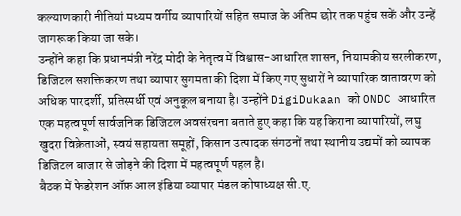कल्याणकारी नीतियां मध्यम वर्गीय व्यापारियों सहित समाज के अंतिम छोर तक पहुंच सकें और उन्हें जागरूक किया जा सके।
उन्होंने कहा कि प्रधानमंत्री नरेंद्र मोदी के नेतृत्व में विश्वास-आधारित शासन, नियामकीय सरलीकरण, डिजिटल सशक्तिकरण तथा व्यापार सुगमता की दिशा में किए गए सुधारों ने व्यापारिक वातावरण को अधिक पारदर्शी, प्रतिस्पर्धी एवं अनुकूल बनाया है। उन्होंने DigiDukaan को ONDC आधारित एक महत्वपूर्ण सार्वजनिक डिजिटल अवसंरचना बताते हुए कहा कि यह किराना व्यापारियों, लघु खुदरा विक्रेताओं, स्वयं सहायता समूहों, किसान उत्पादक संगठनों तथा स्थानीय उद्यमों को व्यापक डिजिटल बाजार से जोड़ने की दिशा में महत्वपूर्ण पहल है।
बैठक में फेडरेशन ऑफ़ आल इंडिया व्यापार मंडल कोषाध्यक्ष सी.ए.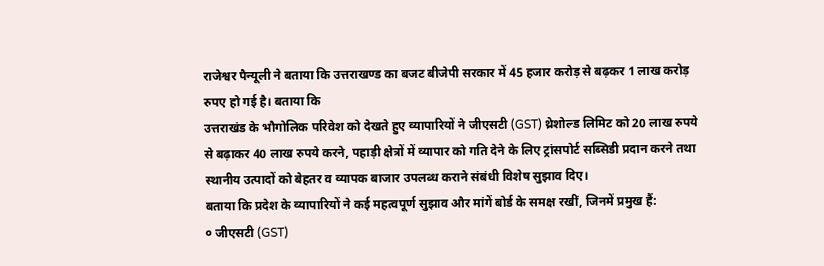राजेश्वर पैन्यूली ने बताया कि उत्तराखण्ड का बजट बीजेपी सरकार में 45 हजार करोड़ से बढ़कर 1 लाख करोड़ रुपए हो गई है। बताया कि
उत्तराखंड के भौगोलिक परिवेश को देखते हुए व्यापारियों ने जीएसटी (GST) थ्रेशोल्ड लिमिट को 20 लाख रुपये से बढ़ाकर 40 लाख रुपये करने, पहाड़ी क्षेत्रों में व्यापार को गति देने के लिए ट्रांसपोर्ट सब्सिडी प्रदान करने तथा स्थानीय उत्पादों को बेहतर व व्यापक बाजार उपलब्ध कराने संबंधी विशेष सुझाव दिए।
बताया कि प्रदेश के व्यापारियों ने कई महत्वपूर्ण सुझाव और मांगें बोर्ड के समक्ष रखीं, जिनमें प्रमुख हैं:
० जीएसटी (GST)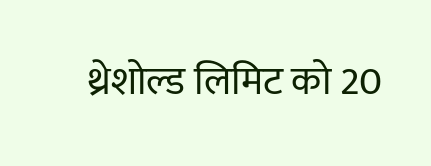थ्रेशोल्ड लिमिट को 20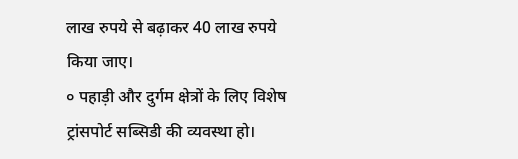लाख रुपये से बढ़ाकर 40 लाख रुपये किया जाए।
० पहाड़ी और दुर्गम क्षेत्रों के लिए विशेष ट्रांसपोर्ट सब्सिडी की व्यवस्था हो।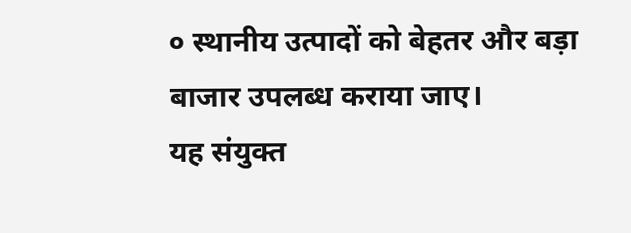० स्थानीय उत्पादों को बेहतर और बड़ा बाजार उपलब्ध कराया जाए।
यह संयुक्त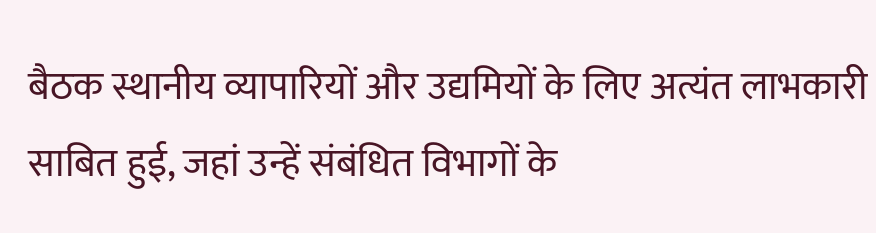बैठक स्थानीय व्यापारियों और उद्यमियों के लिए अत्यंत लाभकारी साबित हुई, जहां उन्हें संबंधित विभागों के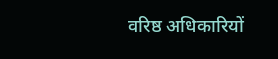वरिष्ठ अधिकारियों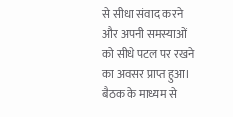से सीधा संवाद करने और अपनी समस्याओं को सीधे पटल पर रखने का अवसर प्राप्त हुआ। बैठक के माध्यम से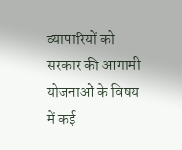व्यापारियों को सरकार की आगामी योजनाओं के विषय में कई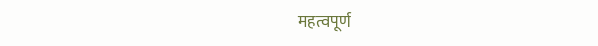महत्वपूर्ण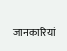जानकारियां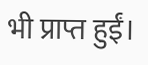भी प्राप्त हुईं।